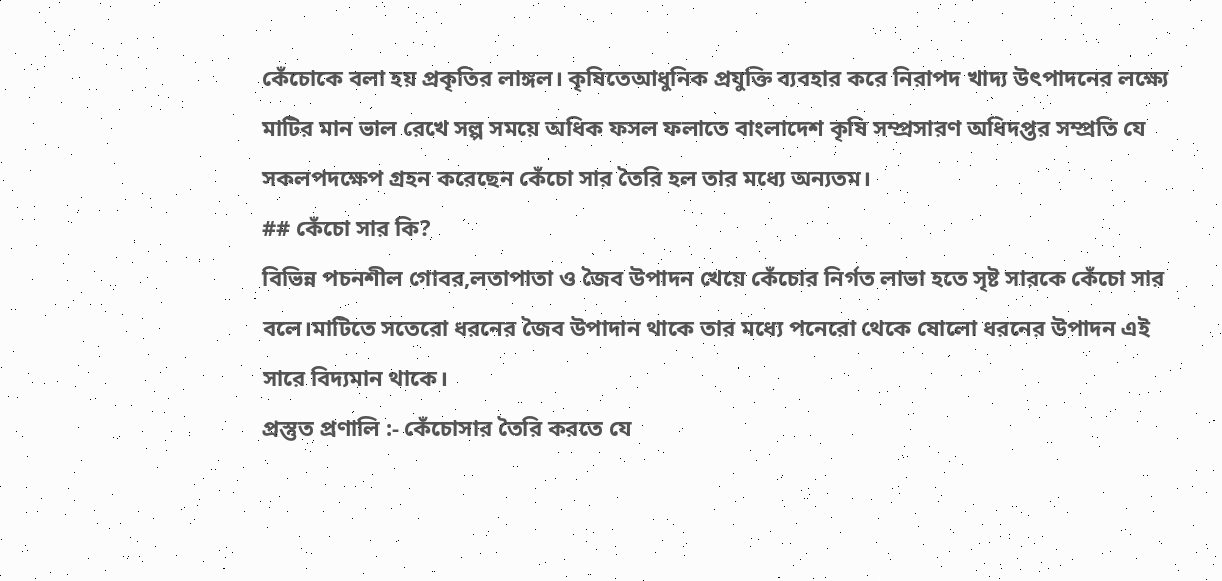কেঁচোকে বলা হয় প্রকৃতির লাঙ্গল। কৃষিতেআধুনিক প্রযুক্তি ব্যবহার করে নিরাপদ খাদ্য উৎপাদনের লক্ষ্যে মাটির মান ভাল রেখে সল্প সময়ে অধিক ফসল ফলাতে বাংলাদেশ কৃষি সম্প্রসারণ অধিদপ্তর সম্প্রতি যে সকলপদক্ষেপ গ্রহন করেছেন কেঁচো সার তৈরি হল তার মধ্যে অন্যতম।
## কেঁচো সার কি?
বিভিন্ন পচনশীল গোবর,লতাপাতা ও জৈব উপাদন খেয়ে কেঁচোর নির্গত লাভা হতে সৃষ্ট সারকে কেঁচো সার বলে।মাটিতে সতেরো ধরনের জৈব উপাদান থাকে তার মধ্যে পনেরো থেকে ষোলো ধরনের উপাদন এই সারে বিদ্যমান থাকে।
প্রস্তুত প্রণালি :- কেঁচোসার তৈরি করতে যে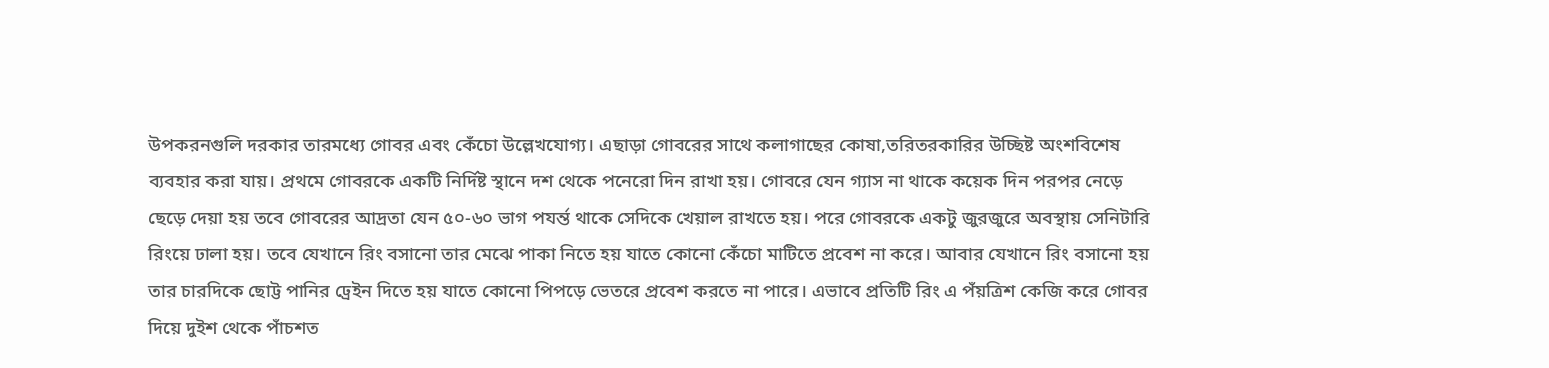উপকরনগুলি দরকার তারমধ্যে গোবর এবং কেঁচো উল্লেখযোগ্য। এছাড়া গোবরের সাথে কলাগাছের কোষা,তরিতরকারির উচ্ছিষ্ট অংশবিশেষ ব্যবহার করা যায়। প্রথমে গোবরকে একটি নির্দিষ্ট স্থানে দশ থেকে পনেরো দিন রাখা হয়। গোবরে যেন গ্যাস না থাকে কয়েক দিন পরপর নেড়ে ছেড়ে দেয়া হয় তবে গোবরের আদ্রতা যেন ৫০-৬০ ভাগ পযর্ন্ত থাকে সেদিকে খেয়াল রাখতে হয়। পরে গোবরকে একটু জুরজুরে অবস্থায় সেনিটারি রিংয়ে ঢালা হয়। তবে যেখানে রিং বসানো তার মেঝে পাকা নিতে হয় যাতে কোনো কেঁচো মাটিতে প্রবেশ না করে। আবার যেখানে রিং বসানো হয় তার চারদিকে ছোট্ট পানির ঢ্রেইন দিতে হয় যাতে কোনো পিপড়ে ভেতরে প্রবেশ করতে না পারে। এভাবে প্রতিটি রিং এ পঁয়ত্রিশ কেজি করে গোবর দিয়ে দুইশ থেকে পাঁচশত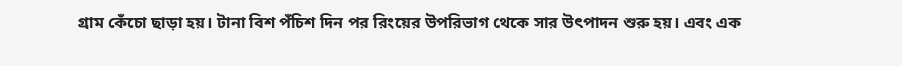গ্রাম কেঁচো ছাড়া হয়। টানা বিশ পঁচিশ দিন পর রিংয়ের উপরিভাগ থেকে সার উৎপাদন শুরু হয়। এবং এক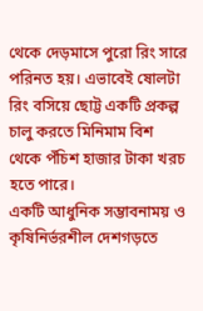থেকে দেড়মাসে পুরো রিং সারে পরিনত হয়। এভাবেই ষোলটা রিং বসিয়ে ছোট্ট একটি প্রকল্প চালু করতে মিনিমাম বিশ থেকে পঁচিশ হাজার টাকা খরচ হতে পারে।
একটি আধুনিক সম্ভাবনাময় ও কৃষিনির্ভরশীল দেশগড়তে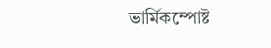ভার্মিকম্পোষ্ট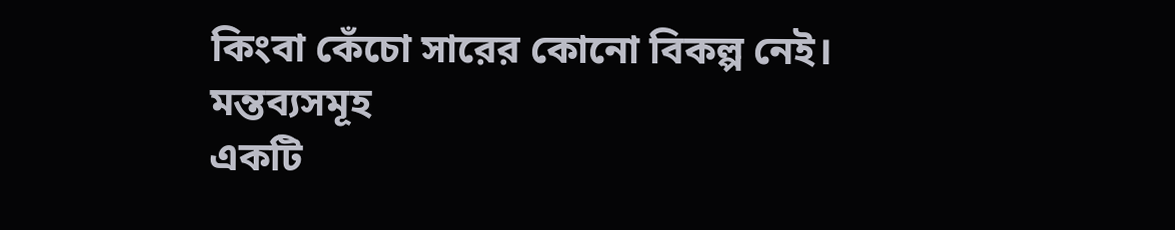কিংবা কেঁচো সারের কোনো বিকল্প নেই।
মন্তব্যসমূহ
একটি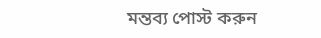মন্তব্য পোস্ট করুন